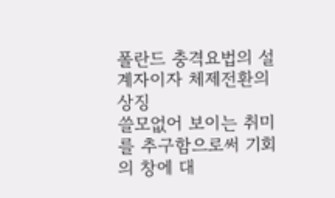폴란드 충격요법의 설계자이자 체제전환의 상징
쓸모없어 보이는 취미를 추구함으로써 기회의 창에 대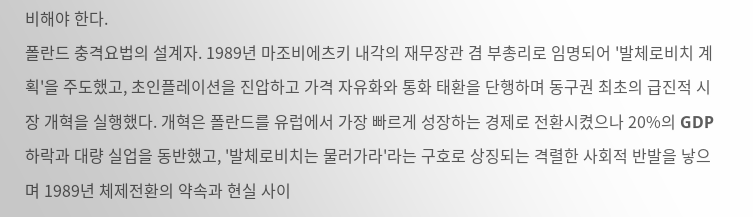비해야 한다.
폴란드 충격요법의 설계자. 1989년 마조비에츠키 내각의 재무장관 겸 부총리로 임명되어 '발체로비치 계획'을 주도했고, 초인플레이션을 진압하고 가격 자유화와 통화 태환을 단행하며 동구권 최초의 급진적 시장 개혁을 실행했다. 개혁은 폴란드를 유럽에서 가장 빠르게 성장하는 경제로 전환시켰으나 20%의 GDP 하락과 대량 실업을 동반했고, '발체로비치는 물러가라'라는 구호로 상징되는 격렬한 사회적 반발을 낳으며 1989년 체제전환의 약속과 현실 사이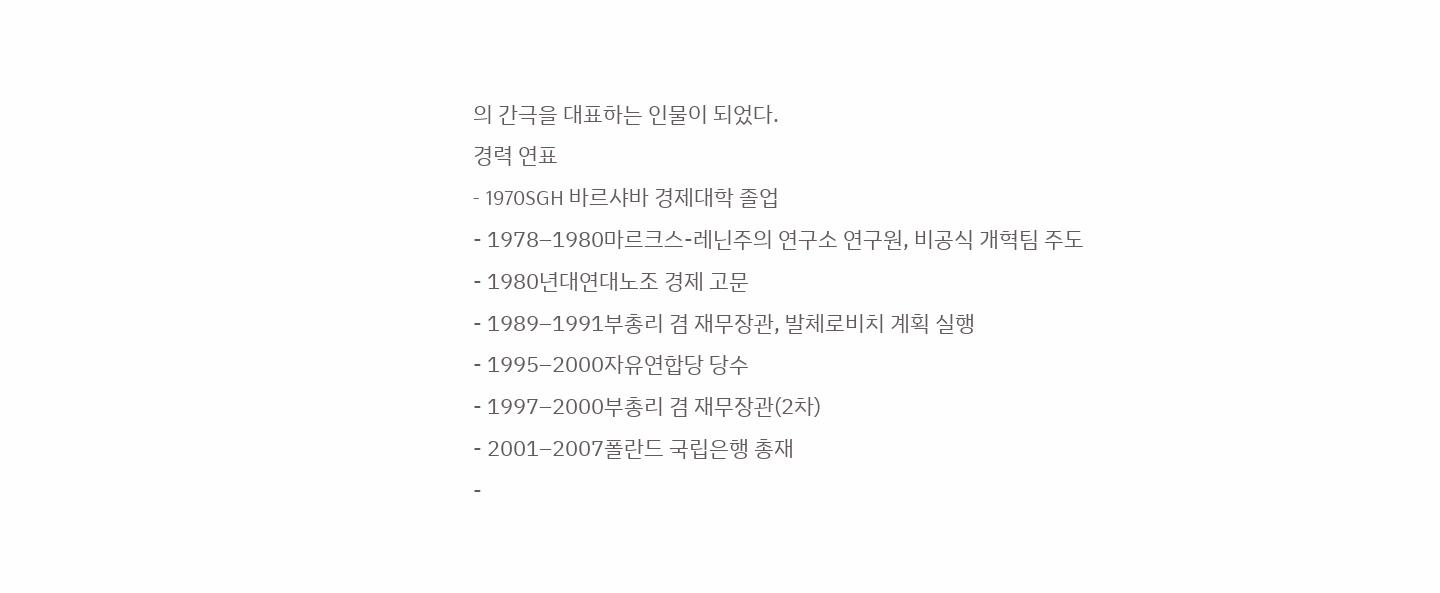의 간극을 대표하는 인물이 되었다.
경력 연표
- 1970SGH 바르샤바 경제대학 졸업
- 1978–1980마르크스-레닌주의 연구소 연구원, 비공식 개혁팀 주도
- 1980년대연대노조 경제 고문
- 1989–1991부총리 겸 재무장관, 발체로비치 계획 실행
- 1995–2000자유연합당 당수
- 1997–2000부총리 겸 재무장관(2차)
- 2001–2007폴란드 국립은행 총재
-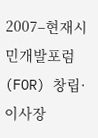2007–현재시민개발포럼(FOR) 창립·이사장